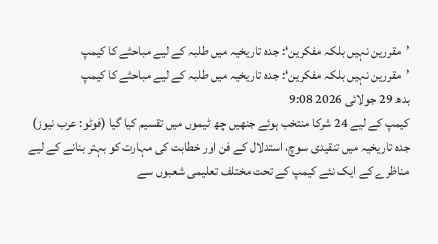’مقررین نہیں بلکہ مفکرین‘: جدہ تاریخیہ میں طلبہ کے لیے مباحثے کا کیمپ
’مقررین نہیں بلکہ مفکرین‘: جدہ تاریخیہ میں طلبہ کے لیے مباحثے کا کیمپ
بدھ 29 جولائی 2026 9:08
کیمپ کے لیے 24 شرکا منتخب ہوئے جنھیں چھ ٹیموں میں تقسیم کیا گیا (فوٹو: عرب نیوز)
جدہ تاریخیہ میں تنقیدی سوچ، استدلال کے فن اور خطابت کی مہارت کو بہتر بنانے کے لیے مناظرے کے ایک نئے کیمپ کے تحت مختلف تعلیمی شعبوں سے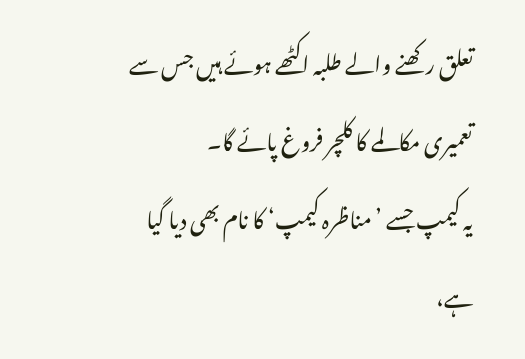تعلق رکھنے والے طلبہ اکٹھے ہوئے ہیں جس سے تعمیری مکالمے کا کلچر فروغ پائے گا۔
یہ کیمپ جسے ’مناظرہ کیمپ‘ کا نام بھی دیا گیا ہے،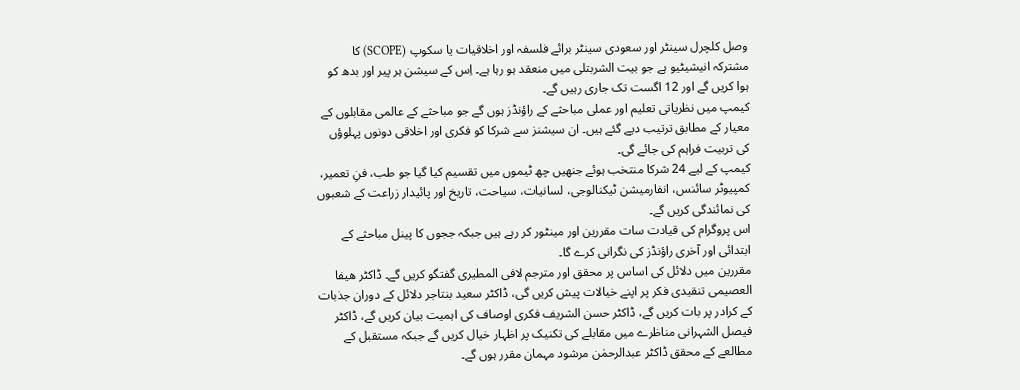وصل کلچرل سینٹر اور سعودی سینٹر برائے فلسفہ اور اخلاقیات یا سکوپ (SCOPE) کا مشترکہ انیشیٹیو ہے جو بیت الشربتلی میں منعقد ہو رہا ہے۔ اِس کے سیشن ہر پیر اور بدھ کو ہوا کریں گے اور 12 اگست تک جاری رہیں گے۔
کیمپ میں نظریاتی تعلیم اور عملی مباحثے کے راؤنڈز ہوں گے جو مباحثے کے عالمی مقابلوں کے معیار کے مطابق ترتیب دیے گئے ہیں۔ ان سیشنز سے شرکا کو فکری اور اخلاقی دونوں پہلوؤں کی تربیت فراہم کی جائے گی۔
کیمپ کے لیے 24 شرکا منتخب ہوئے جنھیں چھ ٹیموں میں تقسیم کیا گیا جو طب، فنِ تعمیر، کمپیوٹر سائنس، انفارمیشن ٹیکنالوجی، لسانیات، سیاحت، تاریخ اور پائیدار زراعت کے شعبوں کی نمائندگی کریں گے۔
اس پروگرام کی قیادت سات مقررین اور مینٹور کر رہے ہیں جبکہ ججوں کا پینل مباحثے کے ابتدائی اور آخری راؤنڈز کی نگرانی کرے گا۔
مقررین میں دلائل کی اساس پر محقق اور مترجم لافی المطیری گفتگو کریں گے۔ ڈاکٹر ھیفا العصیمی تنقیدی فکر پر اپنے خیالات پیش کریں گی، ڈاکٹر سعید بنتاجر دلائل کے دوران جذبات کے کرادر پر بات کریں گے، ڈاکٹر حسن الشریف فکری اوصاف کی اہمیت بیان کریں گے، ڈاکٹر فیصل الشہرانی مناظرے میں مقابلے کی تکنیک پر اظہار خیال کریں گے جبکہ مستقبل کے مطالعے کے محقق ڈاکٹر عبدالرحمٰن مرشود مہمان مقرر ہوں گے۔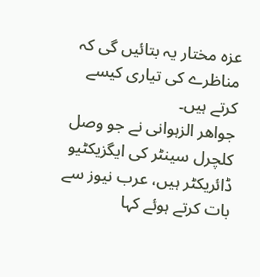عزہ مختار یہ بتائیں گی کہ مناظرے کی تیاری کیسے کرتے ہیں۔
جواھر الزہوانی نے جو وصل کلچرل سینٹر کی ایگزیکٹیو ڈائریکٹر ہیں، عرب نیوز سے بات کرتے ہوئے کہا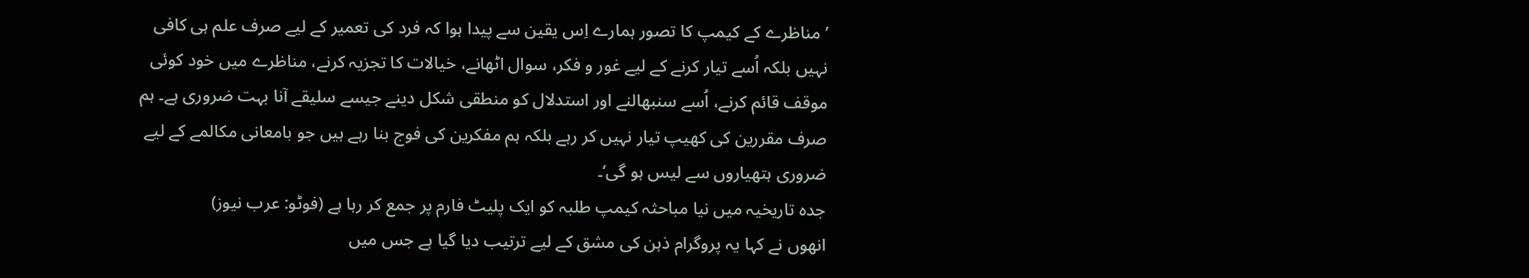’مناظرے کے کیمپ کا تصور ہمارے اِس یقین سے پیدا ہوا کہ فرد کی تعمیر کے لیے صرف علم ہی کافی نہیں بلکہ اُسے تیار کرنے کے لیے غور و فکر، سوال اٹھانے، خیالات کا تجزیہ کرنے، مناظرے میں خود کوئی موقف قائم کرنے، اُسے سنبھالنے اور استدلال کو منطقی شکل دینے جیسے سلیقے آنا بہت ضروری ہے۔ ہم صرف مقررین کی کھیپ تیار نہیں کر رہے بلکہ ہم مفکرین کی فوج بنا رہے ہیں جو بامعانی مکالمے کے لیے ضروری ہتھیاروں سے لیس ہو گی‘۔
جدہ تاریخیہ میں نیا مباحثہ کیمپ طلبہ کو ایک پلیٹ فارم پر جمع کر رہا ہے (فوٹو: عرب نیوز)
انھوں نے کہا یہ پروگرام ذہن کی مشق کے لیے ترتیب دیا گیا ہے جس میں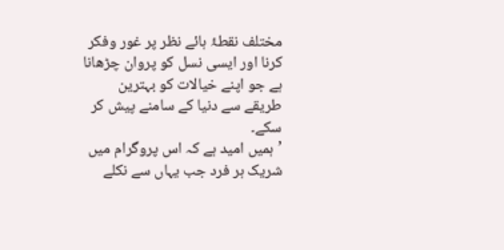مختلف نقطۂ ہائے نظر پر غور وفکر کرنا اور ایسی نسل کو پروان چڑھانا ہے جو اپنے خیالات کو بہترین طریقے سے دنیا کے سامنے پیش کر سکے۔
’ہمیں امید ہے کہ اس پروگرام میں شریک ہر فرد جب یہاں سے نکلے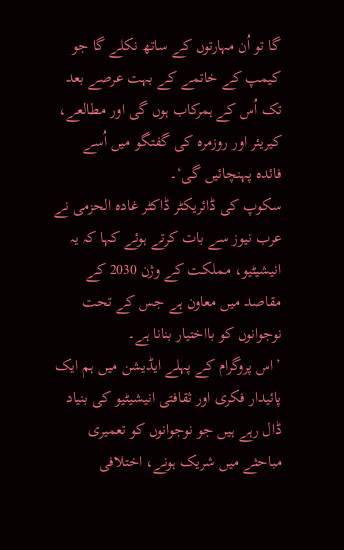گا تو اُن مہارتوں کے ساتھ نکلے گا جو کیمپ کے خاتمے کے بہت عرصے بعد تک اُس کے ہمرکاب ہوں گی اور مطالعے، کیریئر اور روزمرہ کی گفتگو میں اُسے فائدہ پہنچائیں گی‘۔
سکوپ کی ڈائریکٹر ڈاکٹر غادہ الحزمی نے عرب نیوز سے بات کرتے ہوئے کہا کہ یہ انیشیٹیو، مملکت کے وژن 2030 کے مقاصد میں معاون ہے جس کے تحت نوجوانوں کو بااختیار بنانا ہے۔
’اس پروگرام کے پہلے ایڈیشن میں ہم ایک پائیدار فکری اور ثقافتی انیشیٹیو کی بنیاد ڈال رہے ہیں جو نوجوانوں کو تعمیری مباحثے میں شریک ہونے، اختلافی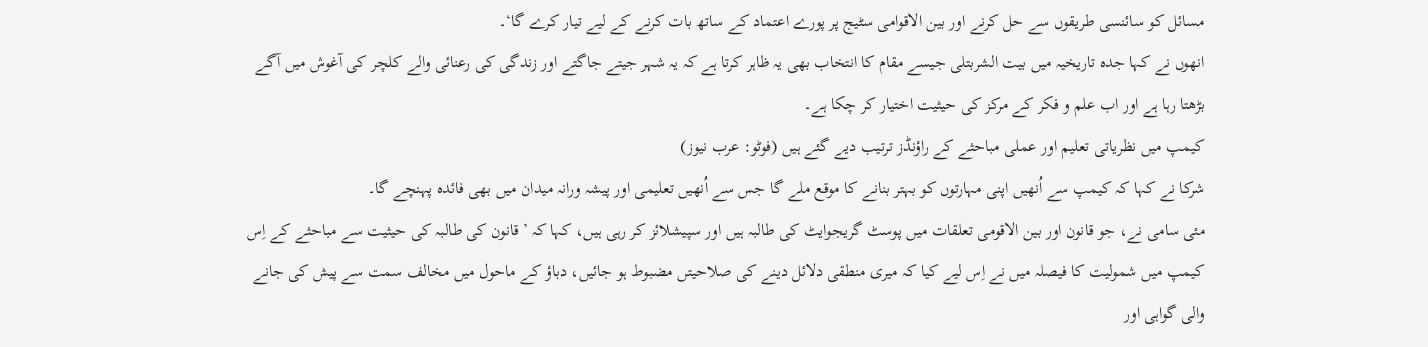مسائل کو سائنسی طریقوں سے حل کرنے اور بین الاقوامی سٹیج پر پورے اعتماد کے ساتھ بات کرنے کے لیے تیار کرے گا‘۔
انھوں نے کہا جدہ تاریخیہ میں بیت الشربتلی جیسے مقام کا انتخاب بھی یہ ظاہر کرتا ہے کہ یہ شہر جیتے جاگتے اور زندگی کی رعنائی والے کلچر کی آغوش میں آگے بڑھتا رہا ہے اور اب علم و فکر کے مرکز کی حیثیت اختیار کر چکا ہے۔
کیمپ میں نظریاتی تعلیم اور عملی مباحثے کے راؤنڈز ترتیب دیے گئے ہیں (فوٹو: عرب نیوز)
شرکا نے کہا کہ کیمپ سے اُنھیں اپنی مہارتوں کو بہتر بنانے کا موقع ملے گا جس سے اُنھیں تعلیمی اور پیشہ ورانہ میدان میں بھی فائدہ پہنچے گا۔
مئی سامی نے، جو قانون اور بین الاقومی تعلقات میں پوسٹ گریجوایٹ کی طالبہ ہیں اور سپیشلائز کر رہی ہیں، کہا کہ ’قانون کی طالبہ کی حیثیت سے مباحثے کے اِس کیمپ میں شمولیت کا فیصلہ میں نے اِس لیے کیا کہ میری منطقی دلائل دینے کی صلاحیتں مضبوط ہو جائیں، دباؤ کے ماحول میں مخالف سمت سے پیش کی جانے والی گواہی اور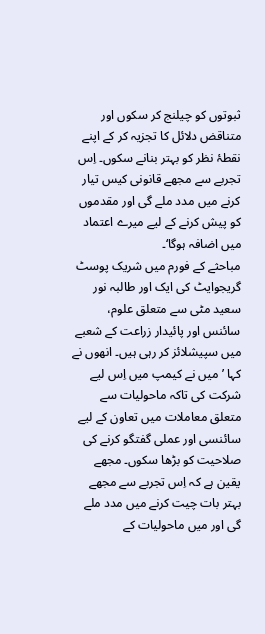ثبوتوں کو چیلنج کر سکوں اور متناقض دلائل کا تجزیہ کر کے اپنے نقطۂ نظر کو بہتر بنانے سکوں۔ اِس تجربے سے مجھے قانونی کیس تیار کرنے میں مدد ملے گی اور مقدموں کو پیش کرنے کے لیے میرے اعتماد میں اضافہ ہوگا‘۔
مباحثے کے فورم میں شریک پوسٹ گریجوایٹ کی ایک اور طالبہ نور سعید مٹی سے متعلق علوم، سائنس اور پائیدار زراعت کے شعبے میں سپیشلائز کر رہی ہیں۔ انھوں نے کہا ’میں نے کیمپ میں اِس لیے شرکت کی تاکہ ماحولیات سے متعلق معاملات میں تعاون کے لیے سائنسی اور عملی گفتگو کرنے کی صلاحیت کو بڑھا سکوں۔ مجھے یقین ہے کہ اِس تجربے سے مجھے بہتر بات چیت کرنے میں مدد ملے گی اور میں ماحولیات کے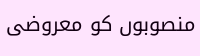منصوبوں کو معروضی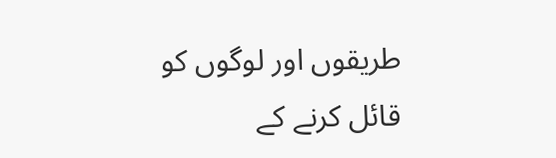طریقوں اور لوگوں کو قائل کرنے کے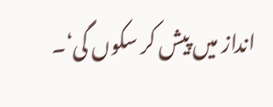انداز میں پیش کر سکوں گی‘۔